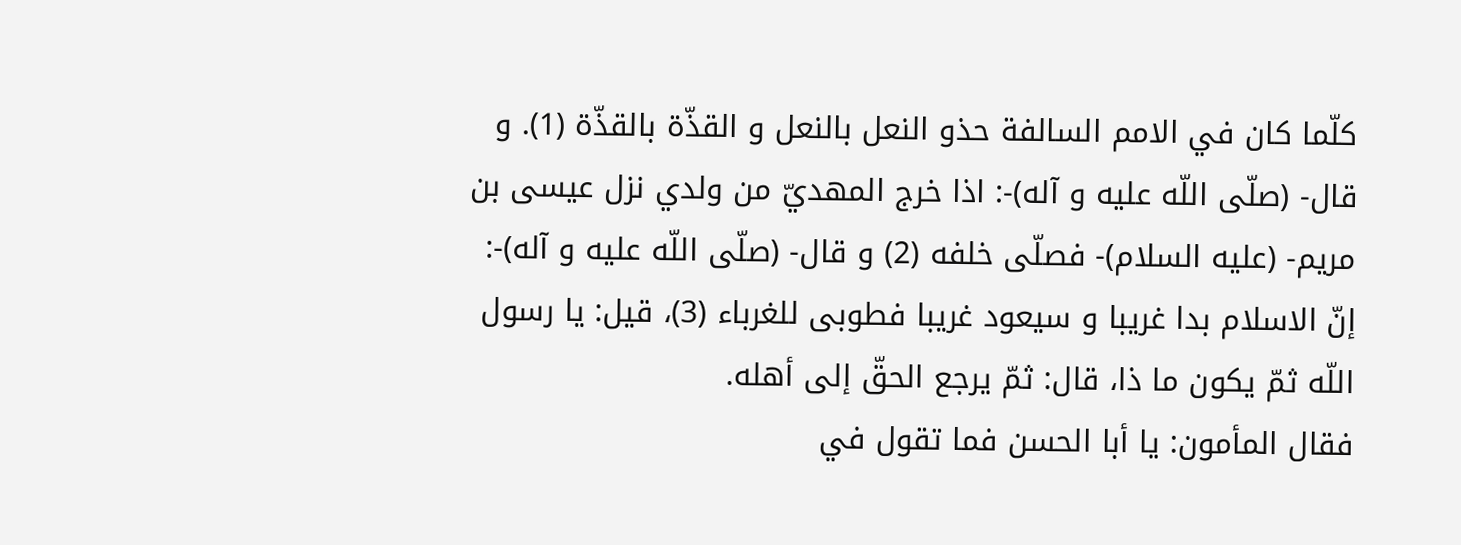كلّما كان في الامم السالفة حذو النعل بالنعل و القذّة بالقذّة (1). و قال- (صلّى اللّه عليه و آله)-: اذا خرج المهديّ من ولدي نزل عيسى بن مريم- (عليه السلام)- فصلّى خلفه (2) و قال- (صلّى اللّه عليه و آله)-: إنّ الاسلام بدا غريبا و سيعود غريبا فطوبى للغرباء (3)، قيل: يا رسول اللّه ثمّ يكون ما ذا، قال: ثمّ يرجع الحقّ إلى أهله.
فقال المأمون: يا أبا الحسن فما تقول في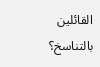القائلين بالتناسخ؟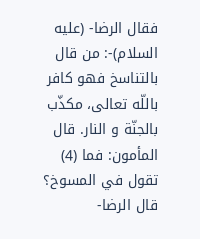فقال الرضا- (عليه السلام)-: من قال بالتناسخ فهو كافر باللّه تعالى، مكذّب بالجنّة و النار. قال المأمون: فما (4) تقول في المسوخ؟ قال الرضا-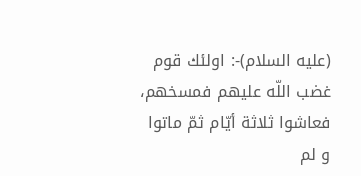(عليه السلام)-: اولئك قوم غضب اللّه عليهم فمسخهم، فعاشوا ثلاثة أيّام ثمّ ماتوا و لم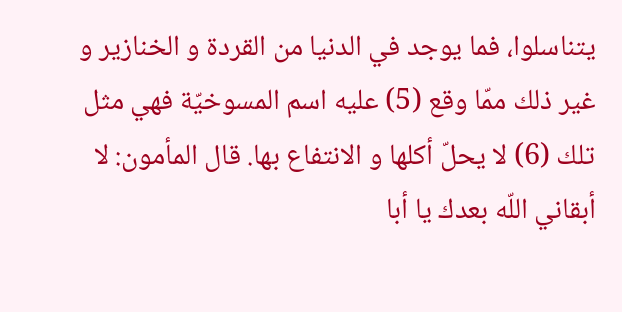يتناسلوا، فما يوجد في الدنيا من القردة و الخنازير و غير ذلك ممّا وقع (5) عليه اسم المسوخيّة فهي مثل تلك (6) لا يحلّ أكلها و الانتفاع بها. قال المأمون: لا أبقاني اللّه بعدك يا أبا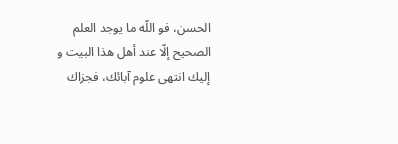الحسن، فو اللّه ما يوجد العلم الصحيح إلّا عند أهل هذا البيت و إليك انتهى علوم آبائك، فجزاك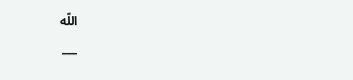اللّه
___